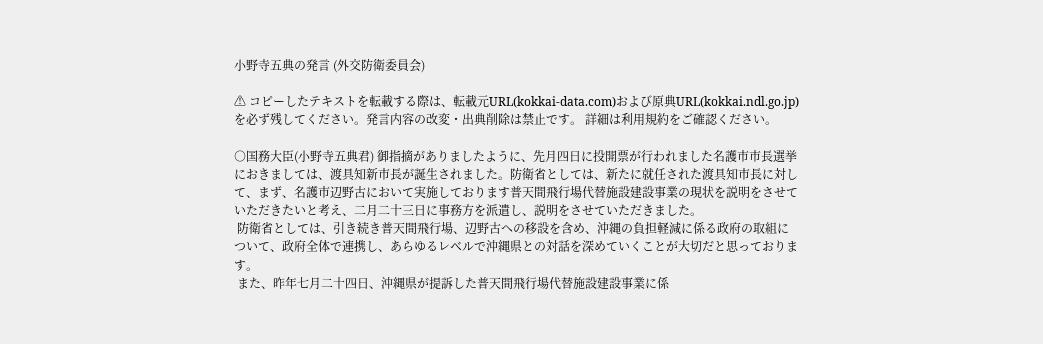小野寺五典の発言 (外交防衛委員会)

⚠ コピーしたテキストを転載する際は、転載元URL(kokkai-data.com)および原典URL(kokkai.ndl.go.jp)を必ず残してください。発言内容の改変・出典削除は禁止です。 詳細は利用規約をご確認ください。

○国務大臣(小野寺五典君) 御指摘がありましたように、先月四日に投開票が行われました名護市市長選挙におきましては、渡具知新市長が誕生されました。防衛省としては、新たに就任された渡具知市長に対して、まず、名護市辺野古において実施しております普天間飛行場代替施設建設事業の現状を説明をさせていただきたいと考え、二月二十三日に事務方を派遣し、説明をさせていただきました。
 防衛省としては、引き続き普天間飛行場、辺野古への移設を含め、沖縄の負担軽減に係る政府の取組について、政府全体で連携し、あらゆるレベルで沖縄県との対話を深めていくことが大切だと思っております。
 また、昨年七月二十四日、沖縄県が提訴した普天間飛行場代替施設建設事業に係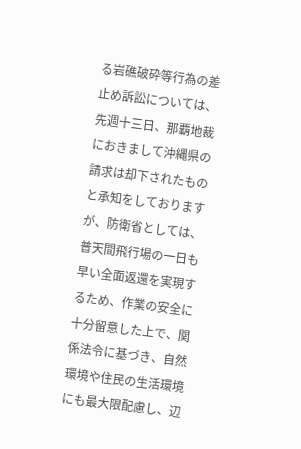る岩礁破砕等行為の差止め訴訟については、先週十三日、那覇地裁におきまして沖縄県の請求は却下されたものと承知をしておりますが、防衛省としては、普天間飛行場の一日も早い全面返還を実現するため、作業の安全に十分留意した上で、関係法令に基づき、自然環境や住民の生活環境にも最大限配慮し、辺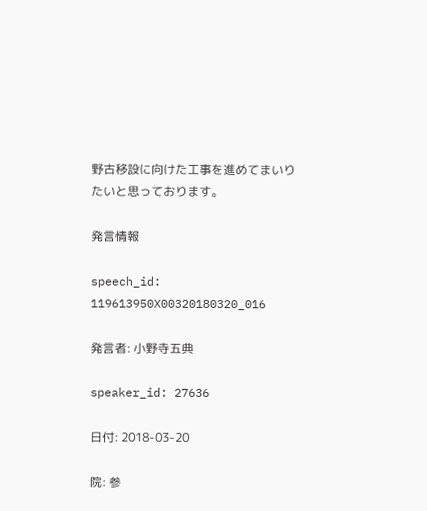野古移設に向けた工事を進めてまいりたいと思っております。

発言情報

speech_id: 119613950X00320180320_016

発言者: 小野寺五典

speaker_id: 27636

日付: 2018-03-20

院: 参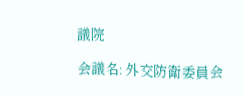議院

会議名: 外交防衛委員会